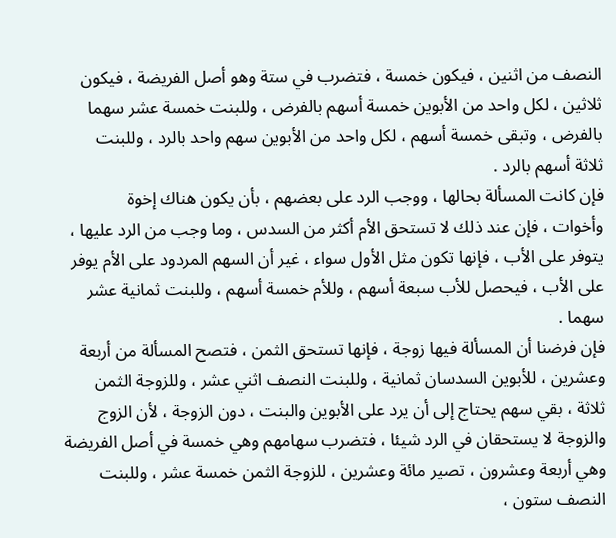النصف من اثنين ، فيكون خمسة ، فتضرب في ستة وهو أصل الفريضة ، فيكون
ثلاثين ، لكل واحد من الأبوين خمسة أسهم بالفرض ، وللبنت خمسة عشر سهما
بالفرض ، وتبقى خمسة أسهم ، لكل واحد من الأبوين سهم واحد بالرد ، وللبنت
ثلاثة أسهم بالرد .
فإن كانت المسألة بحالها ، ووجب الرد على بعضهم ، بأن يكون هناك إخوة
وأخوات ، فإن عند ذلك لا تستحق الأم أكثر من السدس ، وما وجب من الرد عليها ،
يتوفر على الأب ، فإنها تكون مثل الأول سواء ، غير أن السهم المردود على الأم يوفر
على الأب ، فيحصل للأب سبعة أسهم ، وللأم خمسة أسهم ، وللبنت ثمانية عشر
سهما .
فإن فرضنا أن المسألة فيها زوجة ، فإنها تستحق الثمن ، فتصح المسألة من أربعة
وعشرين ، للأبوين السدسان ثمانية ، وللبنت النصف اثني عشر ، وللزوجة الثمن
ثلاثة ، بقي سهم يحتاج إلى أن يرد على الأبوين والبنت ، دون الزوجة ، لأن الزوج
والزوجة لا يستحقان في الرد شيئا ، فتضرب سهامهم وهي خمسة في أصل الفريضة
وهي أربعة وعشرون ، تصير مائة وعشرين ، للزوجة الثمن خمسة عشر ، وللبنت
النصف ستون ،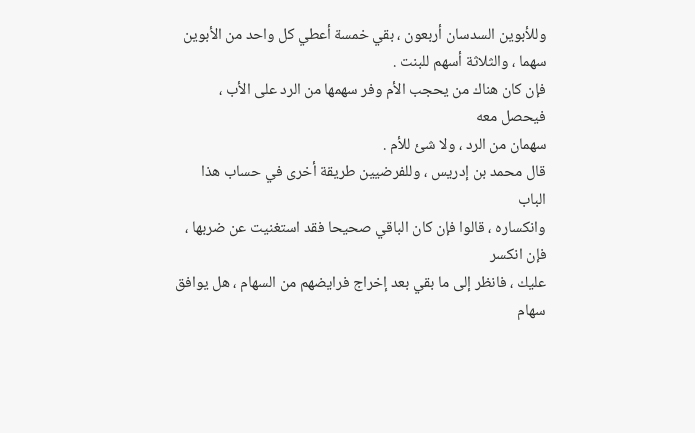وللأبوين السدسان أربعون ، بقي خمسة أعطي كل واحد من الأبوين
سهما ، والثلاثة أسهم للبنت .
فإن كان هناك من يحجب الأم وفر سهمها من الرد على الأب ، فيحصل معه
سهمان من الرد ، ولا شئ للأم .
قال محمد بن إدريس ، وللفرضيين طريقة أخرى في حساب هذا الباب
وانكساره ، قالوا فإن كان الباقي صحيحا فقد استغنيت عن ضربها ، فإن انكسر
عليك ، فانظر إلى ما بقي بعد إخراج فرايضهم من السهام ، هل يوافق سهام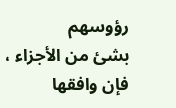رؤوسهم
بشئ من الأجزاء ، فإن وافقها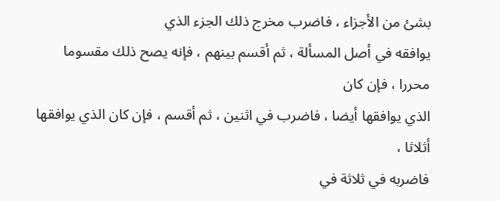بشئ من الأجزاء ، فاضرب مخرج ذلك الجزء الذي
يوافقه في أصل المسألة ، ثم أقسم بينهم ، فإنه يصح ذلك مقسوما محررا ، فإن كان
الذي يوافقها أيضا ، فاضرب في اثنين ، ثم أقسم ، فإن كان الذي يوافقها أثلاثا ،
فاضربه في ثلاثة في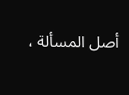أصل المسألة ،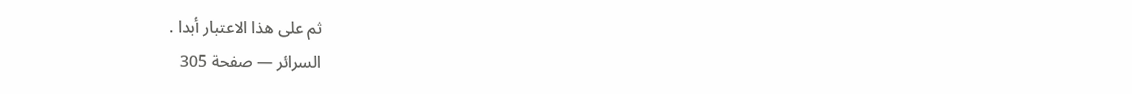ثم على هذا الاعتبار أبدا .
السرائر — صفحة 305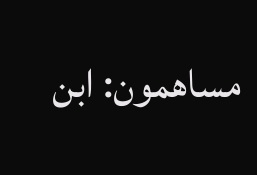مساهمون: ابن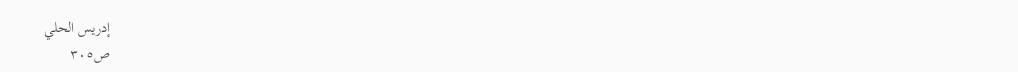إدريس الحلي
ص٣٠٥